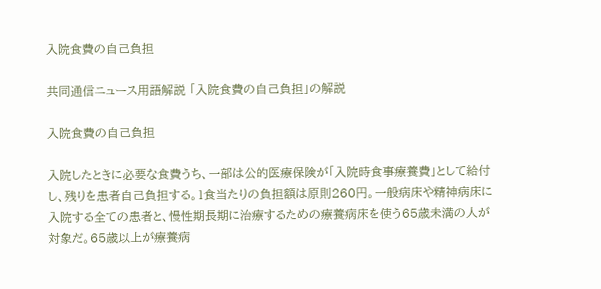入院食費の自己負担

共同通信ニュース用語解説 「入院食費の自己負担」の解説

入院食費の自己負担

入院したときに必要な食費うち、一部は公的医療保険が「入院時食事療養費」として給付し、残りを患者自己負担する。1食当たりの負担額は原則260円。一般病床や精神病床に入院する全ての患者と、慢性期長期に治療するための療養病床を使う65歳未満の人が対象だ。65歳以上が療養病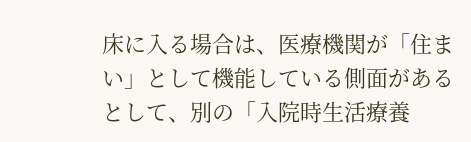床に入る場合は、医療機関が「住まい」として機能している側面があるとして、別の「入院時生活療養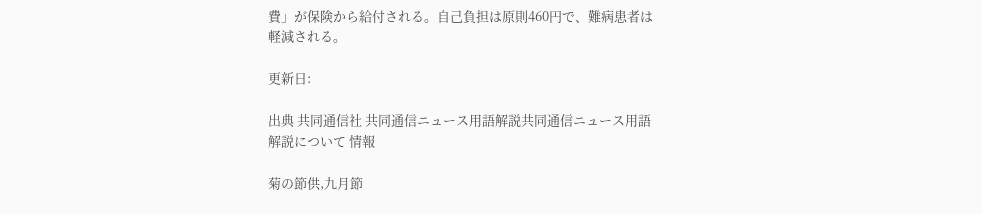費」が保険から給付される。自己負担は原則460円で、難病患者は軽減される。

更新日:

出典 共同通信社 共同通信ニュース用語解説共同通信ニュース用語解説について 情報

菊の節供,九月節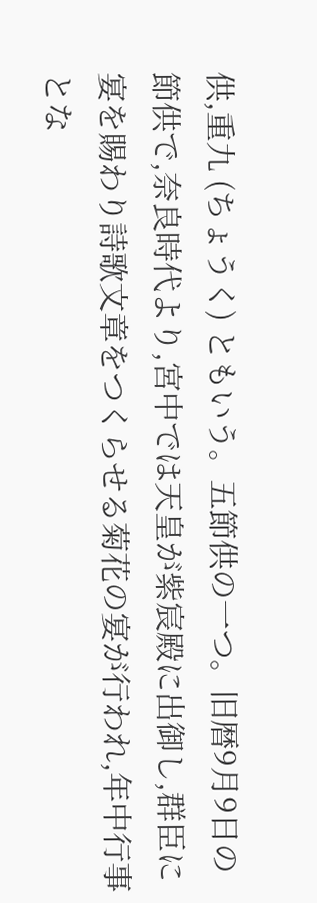供,重九 (ちょうく) ともいう。五節供の一つ。旧暦9月9日の節供で,奈良時代より,宮中では天皇が紫宸殿に出御し,群臣に宴を賜わり詩歌文章をつくらせる菊花の宴が行われ,年中行事とな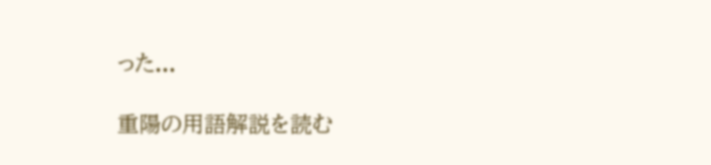った...

重陽の用語解説を読む